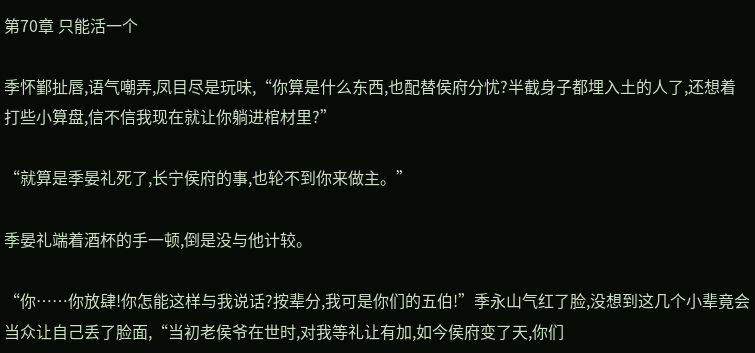第70章 只能活一个

季怀鄞扯唇,语气嘲弄,凤目尽是玩味,“你算是什么东西,也配替侯府分忧?半截身子都埋入土的人了,还想着打些小算盘,信不信我现在就让你躺进棺材里?”

“就算是季晏礼死了,长宁侯府的事,也轮不到你来做主。”

季晏礼端着酒杯的手一顿,倒是没与他计较。

“你……你放肆!你怎能这样与我说话?按辈分,我可是你们的五伯!”季永山气红了脸,没想到这几个小辈竟会当众让自己丢了脸面,“当初老侯爷在世时,对我等礼让有加,如今侯府变了天,你们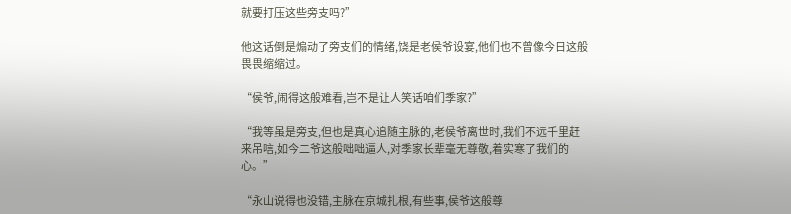就要打压这些旁支吗?”

他这话倒是煽动了旁支们的情绪,饶是老侯爷设宴,他们也不曾像今日这般畏畏缩缩过。

“侯爷,闹得这般难看,岂不是让人笑话咱们季家?”

“我等虽是旁支,但也是真心追随主脉的,老侯爷离世时,我们不远千里赶来吊唁,如今二爷这般咄咄逼人,对季家长辈毫无尊敬,着实寒了我们的心。”

“永山说得也没错,主脉在京城扎根,有些事,侯爷这般尊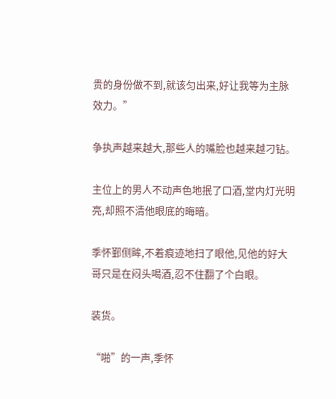贵的身份做不到,就该匀出来,好让我等为主脉效力。”

争执声越来越大,那些人的嘴脸也越来越刁钻。

主位上的男人不动声色地抿了口酒,堂内灯光明亮,却照不清他眼底的晦暗。

季怀鄞侧眸,不着痕迹地扫了眼他,见他的好大哥只是在闷头喝酒,忍不住翻了个白眼。

装货。

“啪”的一声,季怀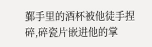鄞手里的酒杯被他徒手捏碎,碎瓷片嵌进他的掌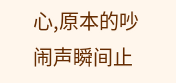心,原本的吵闹声瞬间止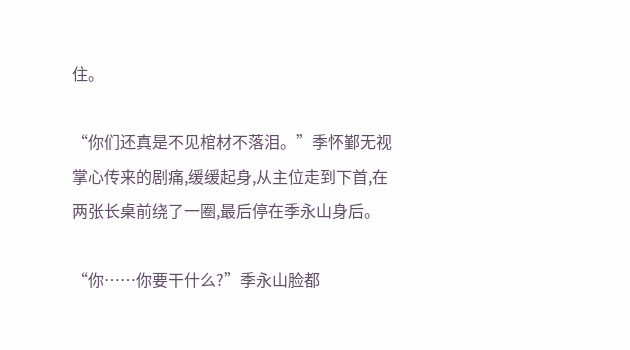住。

“你们还真是不见棺材不落泪。”季怀鄞无视掌心传来的剧痛,缓缓起身,从主位走到下首,在两张长桌前绕了一圈,最后停在季永山身后。

“你……你要干什么?”季永山脸都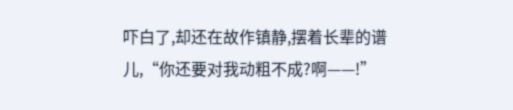吓白了,却还在故作镇静,摆着长辈的谱儿,“你还要对我动粗不成?啊——!”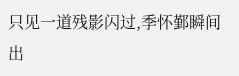只见一道残影闪过,季怀鄞瞬间出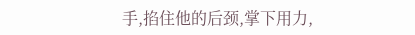手,掐住他的后颈,掌下用力,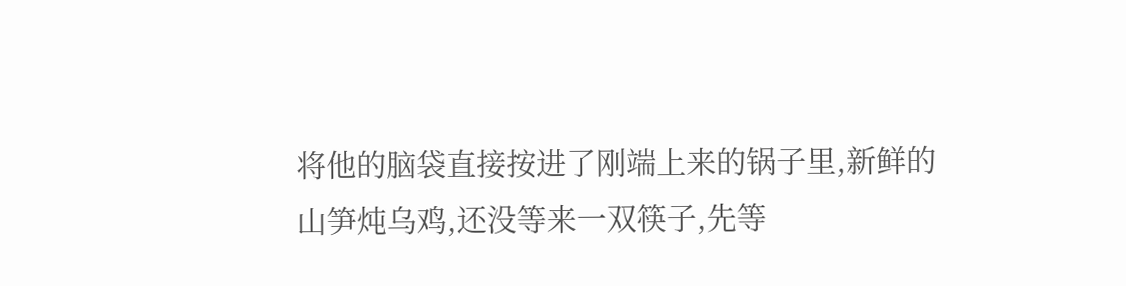将他的脑袋直接按进了刚端上来的锅子里,新鲜的山笋炖乌鸡,还没等来一双筷子,先等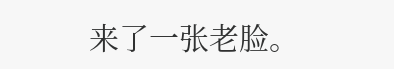来了一张老脸。